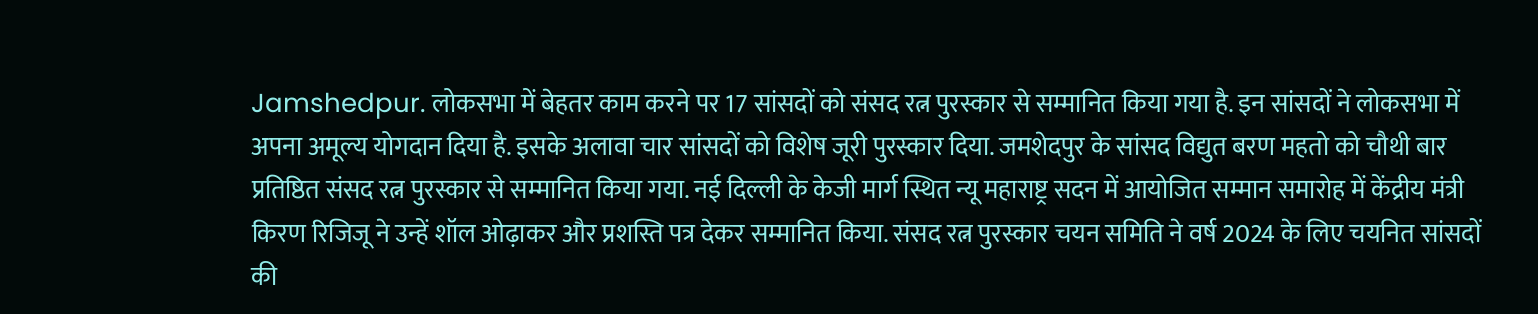Jamshedpur. लोकसभा में बेहतर काम करने पर 17 सांसदों को संसद रत्न पुरस्कार से सम्मानित किया गया है. इन सांसदों ने लोकसभा में अपना अमूल्य योगदान दिया है. इसके अलावा चार सांसदों को विशेष जूरी पुरस्कार दिया. जमशेदपुर के सांसद विद्युत बरण महतो को चौथी बार प्रतिष्ठित संसद रत्न पुरस्कार से सम्मानित किया गया. नई दिल्ली के केजी मार्ग स्थित न्यू महाराष्ट्र सदन में आयोजित सम्मान समारोह में केंद्रीय मंत्री किरण रिजिजू ने उन्हें शॉल ओढ़ाकर और प्रशस्ति पत्र देकर सम्मानित किया. संसद रत्न पुरस्कार चयन समिति ने वर्ष 2024 के लिए चयनित सांसदों की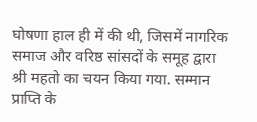घोषणा हाल ही में की थी, जिसमें नागरिक समाज और वरिष्ठ सांसदों के समूह द्वारा श्री महतो का चयन किया गया. सम्मान प्राप्ति के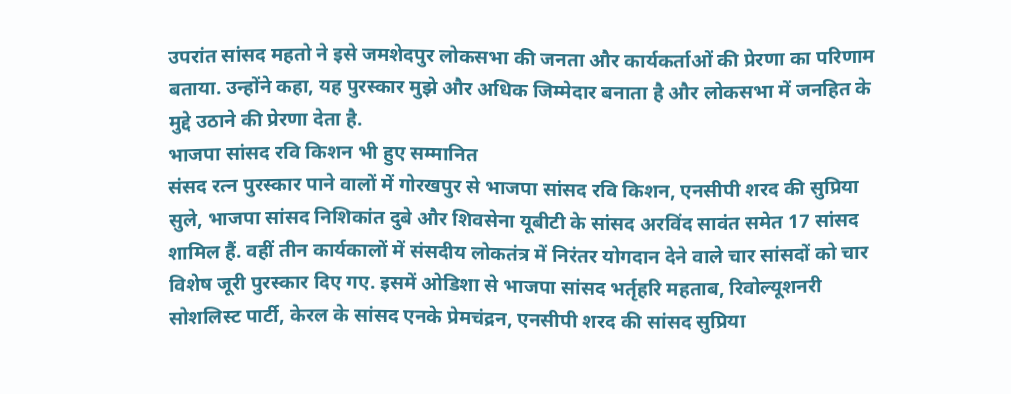उपरांत सांसद महतो ने इसे जमशेदपुर लोकसभा की जनता और कार्यकर्ताओं की प्रेरणा का परिणाम बताया. उन्होंने कहा, यह पुरस्कार मुझे और अधिक जिम्मेदार बनाता है और लोकसभा में जनहित के मुद्दे उठाने की प्रेरणा देता है.
भाजपा सांसद रवि किशन भी हुए सम्मानित
संसद रत्न पुरस्कार पाने वालों में गोरखपुर से भाजपा सांसद रवि किशन, एनसीपी शरद की सुप्रिया सुले, भाजपा सांसद निशिकांत दुबे और शिवसेना यूबीटी के सांसद अरविंद सावंत समेत 17 सांसद शामिल हैं. वहीं तीन कार्यकालों में संसदीय लोकतंत्र में निरंतर योगदान देने वाले चार सांसदों को चार विशेष जूरी पुरस्कार दिए गए. इसमें ओडिशा से भाजपा सांसद भर्तृहरि महताब, रिवोल्यूशनरी सोशलिस्ट पार्टी, केरल के सांसद एनके प्रेमचंद्रन, एनसीपी शरद की सांसद सुप्रिया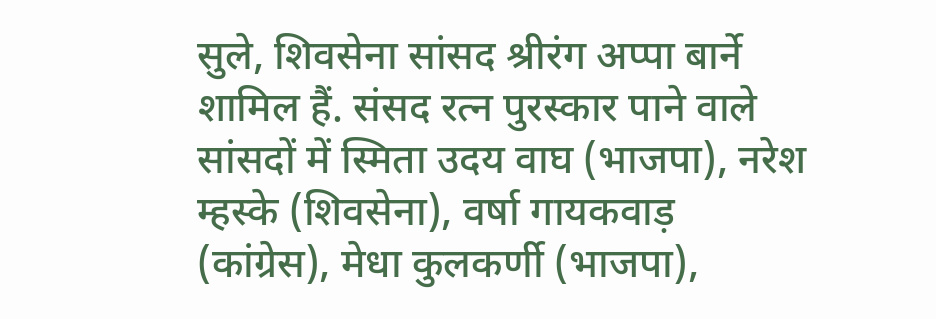सुले, शिवसेना सांसद श्रीरंग अप्पा बार्ने शामिल हैं. संसद रत्न पुरस्कार पाने वाले सांसदों में स्मिता उदय वाघ (भाजपा), नरेश म्हस्के (शिवसेना), वर्षा गायकवाड़ (कांग्रेस), मेधा कुलकर्णी (भाजपा),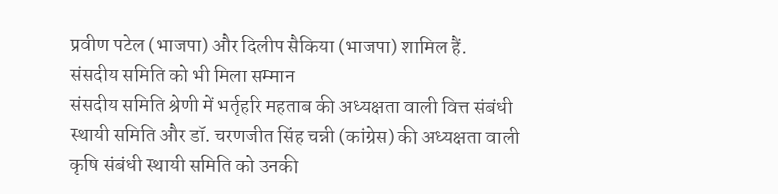प्रवीण पटेल (भाजपा) और दिलीप सैकिया (भाजपा) शामिल हैं.
संसदीय समिति को भी मिला सम्मान
संसदीय समिति श्रेणी में भर्तृहरि महताब की अध्यक्षता वाली वित्त संबंधी स्थायी समिति और डॉ. चरणजीत सिंह चन्नी (कांग्रेस) की अध्यक्षता वाली कृषि संबंधी स्थायी समिति को उनकी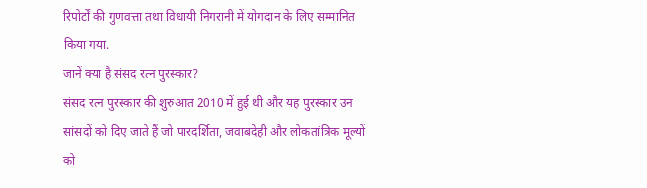रिपोर्टों की गुणवत्ता तथा विधायी निगरानी में योगदान के लिए सम्मानित किया गया.
जानें क्या है संसद रत्न पुरस्कार?
संसद रत्न पुरस्कार की शुरुआत 2010 में हुई थी और यह पुरस्कार उन सांसदों को दिए जाते हैं जो पारदर्शिता, जवाबदेही और लोकतांत्रिक मूल्यों को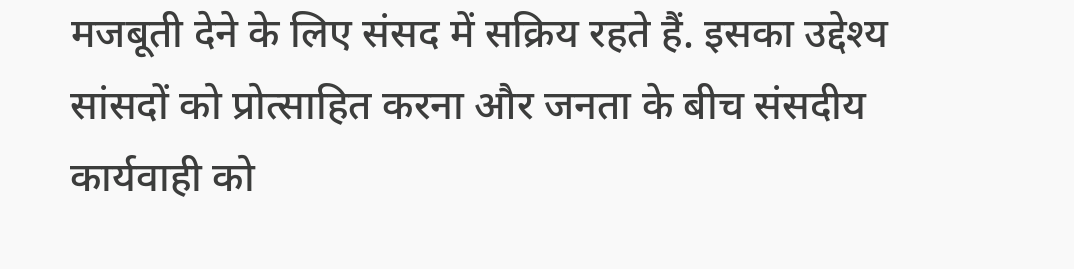मजबूती देने के लिए संसद में सक्रिय रहते हैं. इसका उद्देश्य सांसदों को प्रोत्साहित करना और जनता के बीच संसदीय कार्यवाही को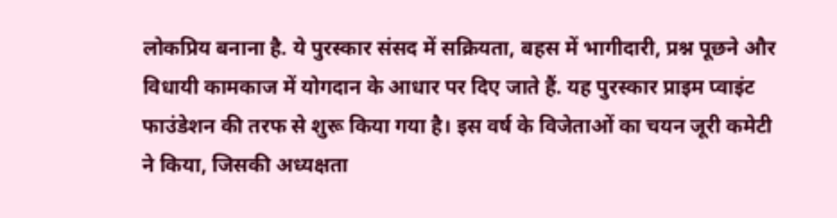लोकप्रिय बनाना है. ये पुरस्कार संसद में सक्रियता, बहस में भागीदारी, प्रश्न पूछने और विधायी कामकाज में योगदान के आधार पर दिए जाते हैं. यह पुरस्कार प्राइम प्वाइंट फाउंडेशन की तरफ से शुरू किया गया है। इस वर्ष के विजेताओं का चयन जूरी कमेटी ने किया, जिसकी अध्यक्षता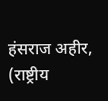हंसराज अहीर, (राष्ट्रीय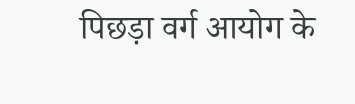पिछड़ा वर्ग आयोग के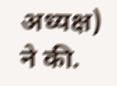अध्यक्ष) ने की.